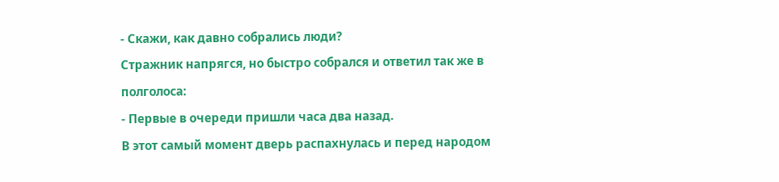- Скажи, как давно собрались люди?
Стражник напрягся, но быстро собрался и ответил так же в полголоса:
- Первые в очереди пришли часа два назад.
В этот самый момент дверь распахнулась и перед народом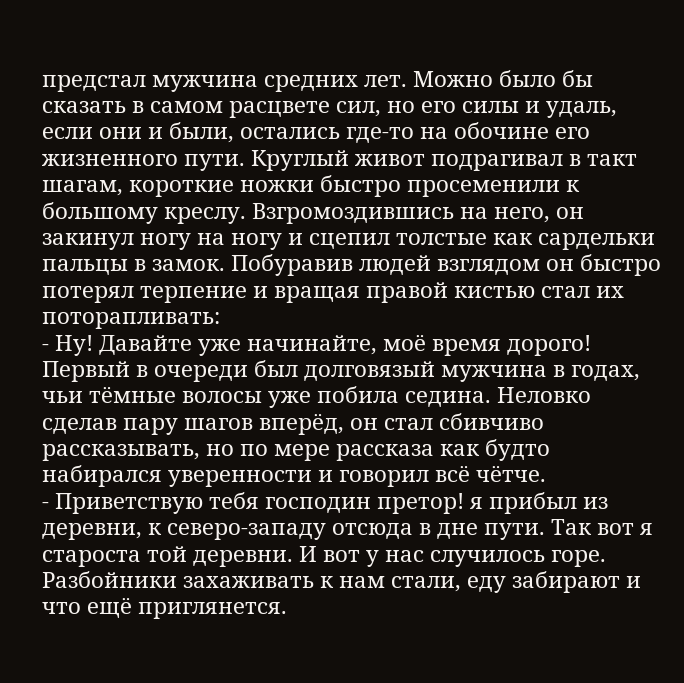предстал мужчина средних лет. Можно было бы сказать в самом расцвете сил, но его силы и удаль, если они и были, остались где-то на обочине его жизненного пути. Круглый живот подрагивал в такт шагам, короткие ножки быстро просеменили к большому креслу. Взгромоздившись на него, он закинул ногу на ногу и сцепил толстые как сардельки пальцы в замок. Побуравив людей взглядом он быстро потерял терпение и вращая правой кистью стал их поторапливать:
- Ну! Давайте уже начинайте, моё время дорого!
Первый в очереди был долговязый мужчина в годах, чьи тёмные волосы уже побила седина. Неловко сделав пару шагов вперёд, он стал сбивчиво рассказывать, но по мере рассказа как будто набирался уверенности и говорил всё чётче.
- Приветствую тебя господин претор! я прибыл из деревни, к северо-западу отсюда в дне пути. Так вот я староста той деревни. И вот у нас случилось горе. Разбойники захаживать к нам стали, еду забирают и что ещё приглянется.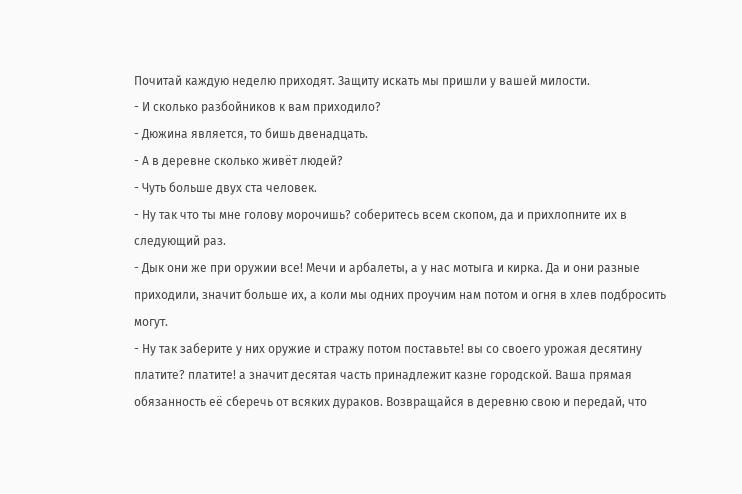Почитай каждую неделю приходят. Защиту искать мы пришли у вашей милости.
- И сколько разбойников к вам приходило?
- Дюжина является, то бишь двенадцать.
- А в деревне сколько живёт людей?
- Чуть больше двух ста человек.
- Ну так что ты мне голову морочишь? соберитесь всем скопом, да и прихлопните их в следующий раз.
- Дык они же при оружии все! Мечи и арбалеты, а у нас мотыга и кирка. Да и они разные приходили, значит больше их, а коли мы одних проучим нам потом и огня в хлев подбросить могут.
- Ну так заберите у них оружие и стражу потом поставьте! вы со своего урожая десятину платите? платите! а значит десятая часть принадлежит казне городской. Ваша прямая обязанность её сберечь от всяких дураков. Возвращайся в деревню свою и передай, что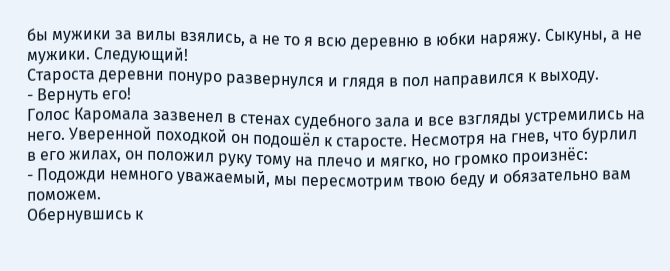бы мужики за вилы взялись, а не то я всю деревню в юбки наряжу. Сыкуны, а не мужики. Следующий!
Староста деревни понуро развернулся и глядя в пол направился к выходу.
- Вернуть его!
Голос Каромала зазвенел в стенах судебного зала и все взгляды устремились на него. Уверенной походкой он подошёл к старосте. Несмотря на гнев, что бурлил в его жилах, он положил руку тому на плечо и мягко, но громко произнёс:
- Подожди немного уважаемый, мы пересмотрим твою беду и обязательно вам поможем.
Обернувшись к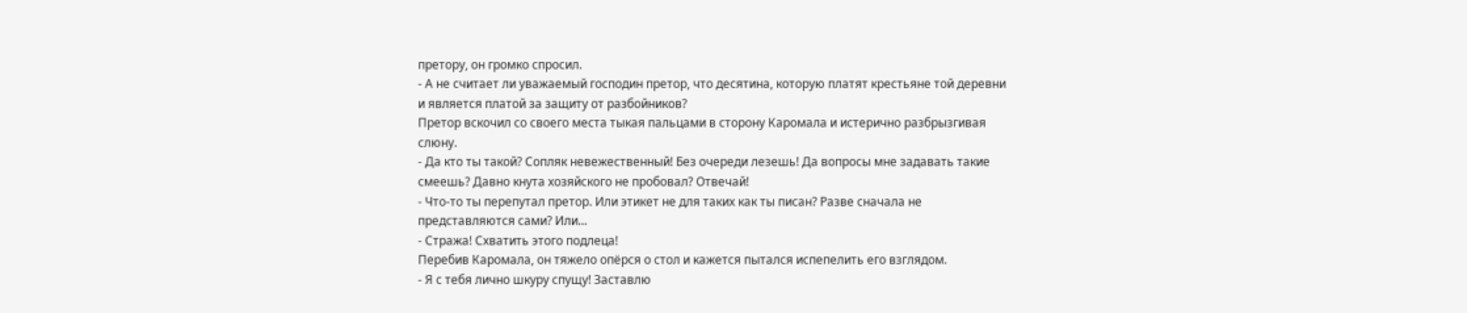претору, он громко спросил.
- А не считает ли уважаемый господин претор, что десятина, которую платят крестьяне той деревни и является платой за защиту от разбойников?
Претор вскочил со своего места тыкая пальцами в сторону Каромала и истерично разбрызгивая слюну.
- Да кто ты такой? Сопляк невежественный! Без очереди лезешь! Да вопросы мне задавать такие смеешь? Давно кнута хозяйского не пробовал? Отвечай!
- Что-то ты перепутал претор. Или этикет не для таких как ты писан? Разве сначала не представляются сами? Или...
- Стража! Схватить этого подлеца!
Перебив Каромала, он тяжело опёрся о стол и кажется пытался испепелить его взглядом.
- Я с тебя лично шкуру спущу! Заставлю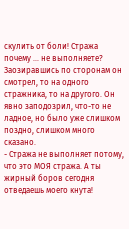скулить от боли! Стража почему ... не выполняете?
Заозиравшись по сторонам он смотрел, то на одного стражника, то на другого. Он явно заподозрил, что-то не ладное, но было уже слишком поздно, слишком много сказано.
- Стража не выполняет потому, что это МОЯ стража. А ты жирный боров сегодня отведаешь моего кнута!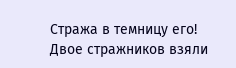Стража в темницу его!
Двое стражников взяли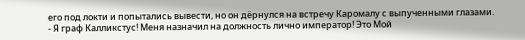его под локти и попытались вывести, но он дёрнулся на встречу Каромалу с выпученными глазами.
- Я граф Калликстус! Меня назначил на должность лично император! Это Мой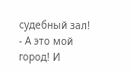судебный зал!
- А это мой город! И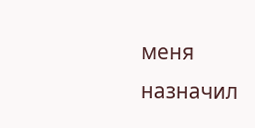меня назначил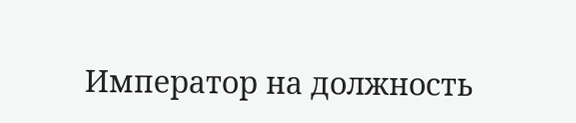Император на должность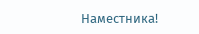Наместника!